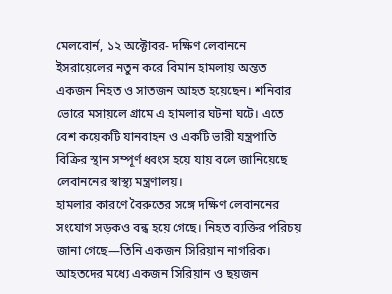মেলবোর্ন, ১২ অক্টোবর- দক্ষিণ লেবাননে ইসরায়েলের নতুন করে বিমান হামলায় অন্তত একজন নিহত ও সাতজন আহত হয়েছেন। শনিবার ভোরে মসায়লে গ্রামে এ হামলার ঘটনা ঘটে। এতে বেশ কয়েকটি যানবাহন ও একটি ভারী যন্ত্রপাতি বিক্রির স্থান সম্পূর্ণ ধ্বংস হয়ে যায় বলে জানিয়েছে লেবাননের স্বাস্থ্য মন্ত্রণালয়।
হামলার কারণে বৈরুতের সঙ্গে দক্ষিণ লেবাননের সংযোগ সড়কও বন্ধ হয়ে গেছে। নিহত ব্যক্তির পরিচয় জানা গেছে—তিনি একজন সিরিয়ান নাগরিক। আহতদের মধ্যে একজন সিরিয়ান ও ছয়জন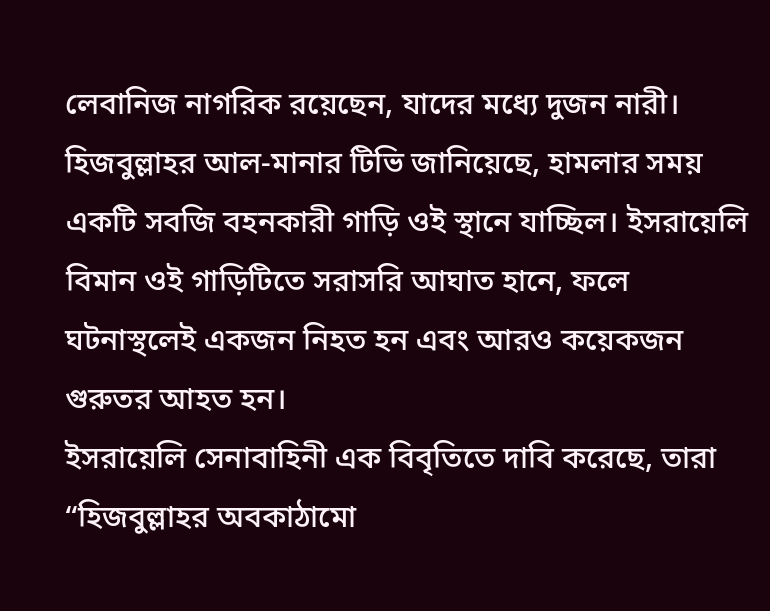লেবানিজ নাগরিক রয়েছেন, যাদের মধ্যে দুজন নারী।
হিজবুল্লাহর আল-মানার টিভি জানিয়েছে, হামলার সময় একটি সবজি বহনকারী গাড়ি ওই স্থানে যাচ্ছিল। ইসরায়েলি বিমান ওই গাড়িটিতে সরাসরি আঘাত হানে, ফলে ঘটনাস্থলেই একজন নিহত হন এবং আরও কয়েকজন গুরুতর আহত হন।
ইসরায়েলি সেনাবাহিনী এক বিবৃতিতে দাবি করেছে, তারা “হিজবুল্লাহর অবকাঠামো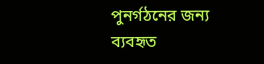পুনর্গঠনের জন্য ব্যবহৃত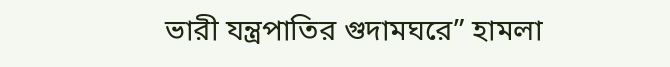ভারী যন্ত্রপাতির গুদামঘরে” হামলা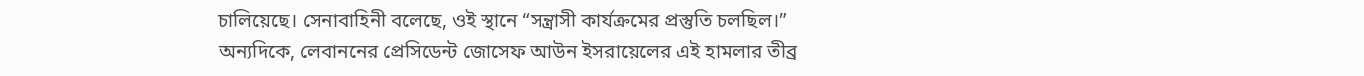চালিয়েছে। সেনাবাহিনী বলেছে, ওই স্থানে “সন্ত্রাসী কার্যক্রমের প্রস্তুতি চলছিল।”
অন্যদিকে, লেবাননের প্রেসিডেন্ট জোসেফ আউন ইসরায়েলের এই হামলার তীব্র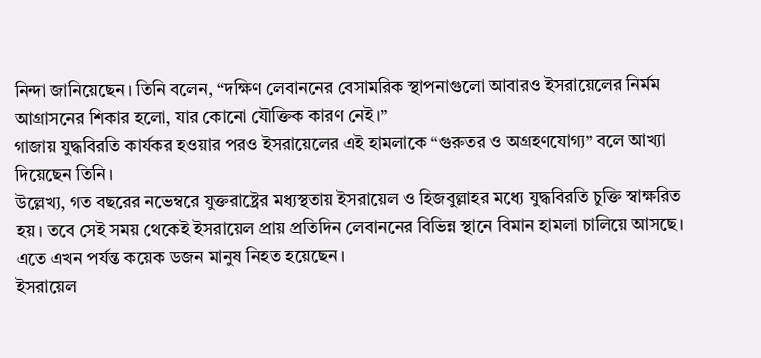নিন্দা জানিয়েছেন। তিনি বলেন, “দক্ষিণ লেবাননের বেসামরিক স্থাপনাগুলো আবারও ইসরায়েলের নির্মম আগ্রাসনের শিকার হলো, যার কোনো যৌক্তিক কারণ নেই।”
গাজায় যুদ্ধবিরতি কার্যকর হওয়ার পরও ইসরায়েলের এই হামলাকে “গুরুতর ও অগ্রহণযোগ্য” বলে আখ্যা দিয়েছেন তিনি।
উল্লেখ্য, গত বছরের নভেম্বরে যুক্তরাষ্ট্রের মধ্যস্থতায় ইসরায়েল ও হিজবুল্লাহর মধ্যে যুদ্ধবিরতি চুক্তি স্বাক্ষরিত হয়। তবে সেই সময় থেকেই ইসরায়েল প্রায় প্রতিদিন লেবাননের বিভিন্ন স্থানে বিমান হামলা চালিয়ে আসছে। এতে এখন পর্যন্ত কয়েক ডজন মানুষ নিহত হয়েছেন।
ইসরায়েল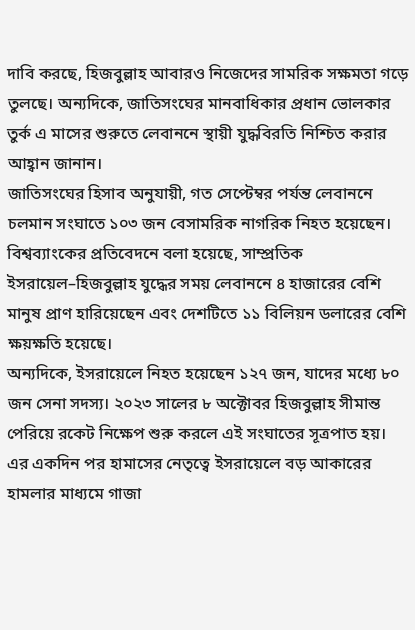দাবি করছে, হিজবুল্লাহ আবারও নিজেদের সামরিক সক্ষমতা গড়ে তুলছে। অন্যদিকে, জাতিসংঘের মানবাধিকার প্রধান ভোলকার তুর্ক এ মাসের শুরুতে লেবাননে স্থায়ী যুদ্ধবিরতি নিশ্চিত করার আহ্বান জানান।
জাতিসংঘের হিসাব অনুযায়ী, গত সেপ্টেম্বর পর্যন্ত লেবাননে চলমান সংঘাতে ১০৩ জন বেসামরিক নাগরিক নিহত হয়েছেন। বিশ্বব্যাংকের প্রতিবেদনে বলা হয়েছে, সাম্প্রতিক ইসরায়েল–হিজবুল্লাহ যুদ্ধের সময় লেবাননে ৪ হাজারের বেশি মানুষ প্রাণ হারিয়েছেন এবং দেশটিতে ১১ বিলিয়ন ডলারের বেশি ক্ষয়ক্ষতি হয়েছে।
অন্যদিকে, ইসরায়েলে নিহত হয়েছেন ১২৭ জন, যাদের মধ্যে ৮০ জন সেনা সদস্য। ২০২৩ সালের ৮ অক্টোবর হিজবুল্লাহ সীমান্ত পেরিয়ে রকেট নিক্ষেপ শুরু করলে এই সংঘাতের সূত্রপাত হয়। এর একদিন পর হামাসের নেতৃত্বে ইসরায়েলে বড় আকারের হামলার মাধ্যমে গাজা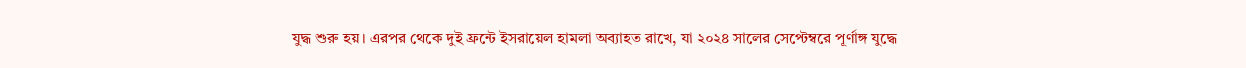যুদ্ধ শুরু হয়। এরপর থেকে দুই ফ্রন্টে ইসরায়েল হামলা অব্যাহত রাখে, যা ২০২৪ সালের সেপ্টেম্বরে পূর্ণাঙ্গ যুদ্ধে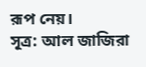রূপ নেয়।
সূত্র: আল জাজিরা